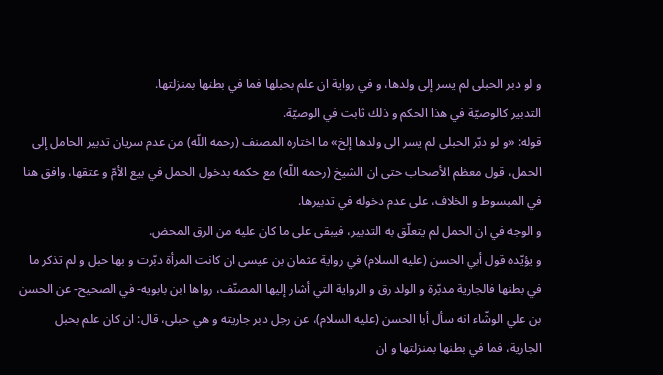و لو دبر الحبلى لم يسر إلى ولدها، و في رواية ان علم بحبلها فما في بطنها بمنزلتها.
التدبير كالوصيّة في هذا الحكم و ذلك ثابت في الوصيّة.
قوله: «و لو دبّر الحبلى لم يسر الى ولدها إلخ» ما اختاره المصنف (رحمه اللّه) من عدم سريان تدبير الحامل إلى الحمل، قول معظم الأصحاب حتى ان الشيخ (رحمه اللّه) مع حكمه بدخول الحمل في بيع الأمّ و عتقها، وافق هنا في المبسوط و الخلاف، على عدم دخوله في تدبيرها.
و الوجه في ان الحمل لم يتعلّق به التدبير، فيبقى على ما كان عليه من الرق المحض.
و يؤيّده قول أبي الحسن (عليه السلام) في رواية عثمان بن عيسى ان كانت المرأة دبّرت و بها حبل و لم تذكر ما في بطنها فالجارية مدبّرة و الولد رق و الرواية التي أشار إليها المصنّف، رواها ابن بابويه- في الصحيح- عن الحسن بن علي الوشّاء انه سأل أبا الحسن (عليه السلام)، عن رجل دبر جاريته و هي حبلى، قال: ان كان علم بحبل الجارية، فما في بطنها بمنزلتها و ان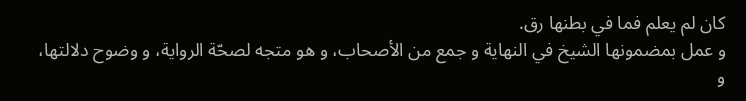كان لم يعلم فما في بطنها رق.
و عمل بمضمونها الشيخ في النهاية و جمع من الأصحاب، و هو متجه لصحّة الرواية، و وضوح دلالتها، و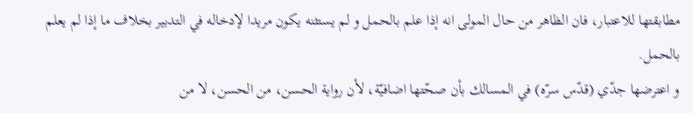مطابقتها للاعتبار، فان الظاهر من حال المولى انه إذا علم بالحمل و لم يستثنه يكون مريدا لإدخاله في التدبير بخلاف ما إذا لم يعلم بالحمل.
و اعترضها جدّي (قدّس سرّه) في المسالك بأن صحّتها اضافيّة، لأن رواية الحسن، من الحسن، لا من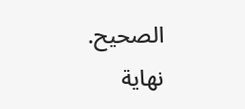الصحيح.
نهاية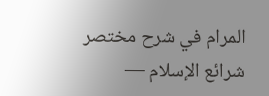المرام في شرح مختصر شرائع الإسلام —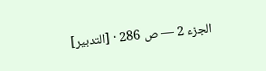الجزء 2 — ص 286 · [التدبير]